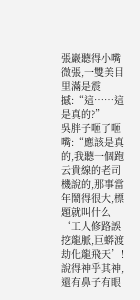張巖聽得小嘴微張,一雙美目里滿是震撼:“這……這是真的?”
吳胖子咂了咂嘴:“應該是真的,我聽一個跑云貴線的老司機說的,那事當年鬧得很大,標題就叫什么‘工人修路誤挖龍脈,巨蟒渡劫化龍飛天’!說得神乎其神,還有鼻子有眼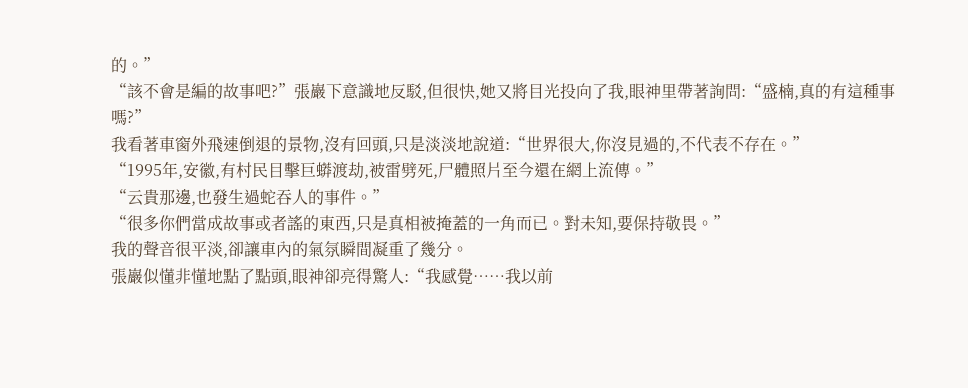的。”
“該不會是編的故事吧?”張巖下意識地反駁,但很快,她又將目光投向了我,眼神里帶著詢問:“盛楠,真的有這種事嗎?”
我看著車窗外飛速倒退的景物,沒有回頭,只是淡淡地說道:“世界很大,你沒見過的,不代表不存在。”
“1995年,安徽,有村民目擊巨蟒渡劫,被雷劈死,尸體照片至今還在網上流傳。”
“云貴那邊,也發生過蛇吞人的事件。”
“很多你們當成故事或者謠的東西,只是真相被掩蓋的一角而已。對未知,要保持敬畏。”
我的聲音很平淡,卻讓車內的氣氛瞬間凝重了幾分。
張巖似懂非懂地點了點頭,眼神卻亮得驚人:“我感覺……我以前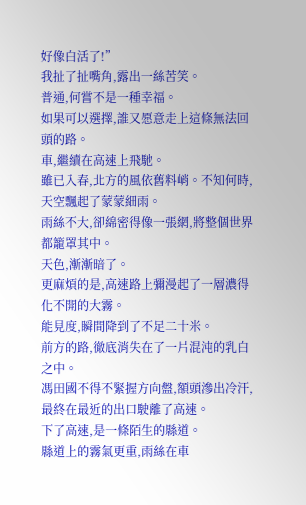好像白活了!”
我扯了扯嘴角,露出一絲苦笑。
普通,何嘗不是一種幸福。
如果可以選擇,誰又愿意走上這條無法回頭的路。
車,繼續在高速上飛馳。
雖已入春,北方的風依舊料峭。不知何時,天空飄起了蒙蒙細雨。
雨絲不大,卻綿密得像一張網,將整個世界都籠罩其中。
天色,漸漸暗了。
更麻煩的是,高速路上彌漫起了一層濃得化不開的大霧。
能見度,瞬間降到了不足二十米。
前方的路,徹底消失在了一片混沌的乳白之中。
馮田國不得不緊握方向盤,額頭滲出冷汗,最終在最近的出口駛離了高速。
下了高速,是一條陌生的縣道。
縣道上的霧氣更重,雨絲在車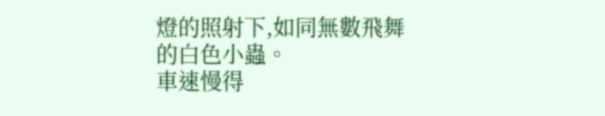燈的照射下,如同無數飛舞的白色小蟲。
車速慢得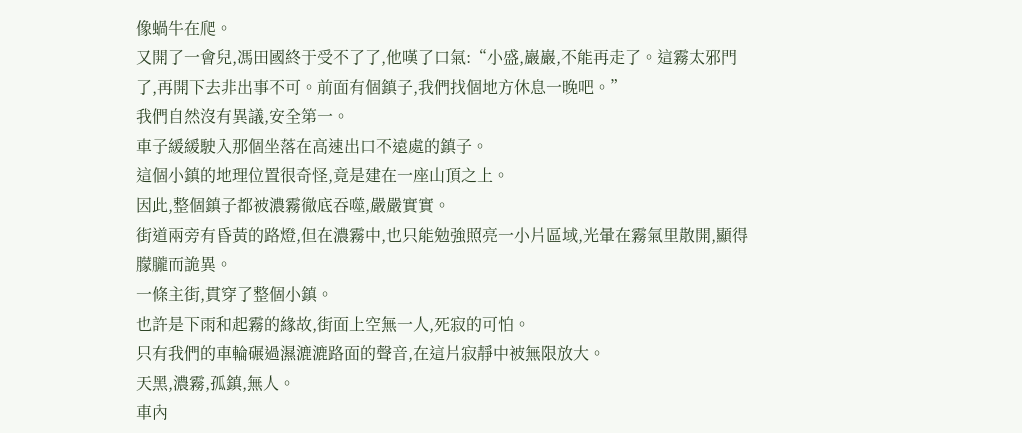像蝸牛在爬。
又開了一會兒,馮田國終于受不了了,他嘆了口氣:“小盛,巖巖,不能再走了。這霧太邪門了,再開下去非出事不可。前面有個鎮子,我們找個地方休息一晚吧。”
我們自然沒有異議,安全第一。
車子緩緩駛入那個坐落在高速出口不遠處的鎮子。
這個小鎮的地理位置很奇怪,竟是建在一座山頂之上。
因此,整個鎮子都被濃霧徹底吞噬,嚴嚴實實。
街道兩旁有昏黃的路燈,但在濃霧中,也只能勉強照亮一小片區域,光暈在霧氣里散開,顯得朦朧而詭異。
一條主街,貫穿了整個小鎮。
也許是下雨和起霧的緣故,街面上空無一人,死寂的可怕。
只有我們的車輪碾過濕漉漉路面的聲音,在這片寂靜中被無限放大。
天黑,濃霧,孤鎮,無人。
車內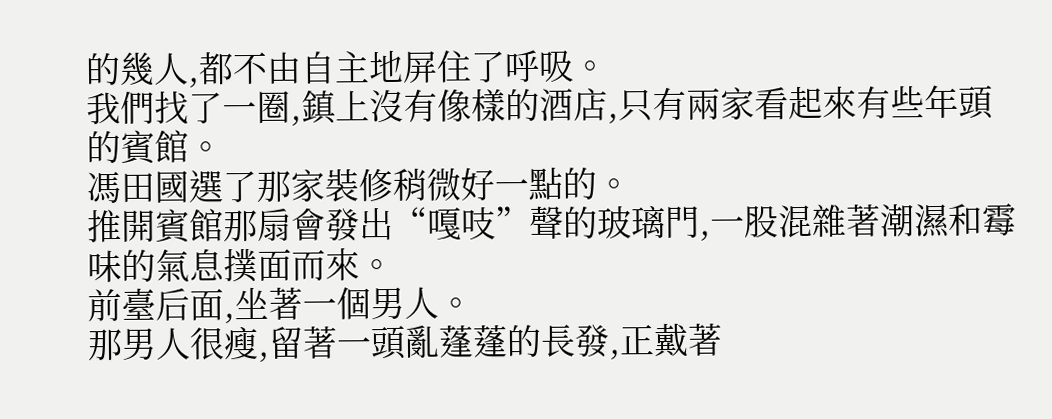的幾人,都不由自主地屏住了呼吸。
我們找了一圈,鎮上沒有像樣的酒店,只有兩家看起來有些年頭的賓館。
馮田國選了那家裝修稍微好一點的。
推開賓館那扇會發出“嘎吱”聲的玻璃門,一股混雜著潮濕和霉味的氣息撲面而來。
前臺后面,坐著一個男人。
那男人很瘦,留著一頭亂蓬蓬的長發,正戴著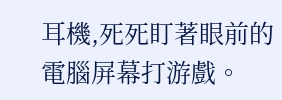耳機,死死盯著眼前的電腦屏幕打游戲。